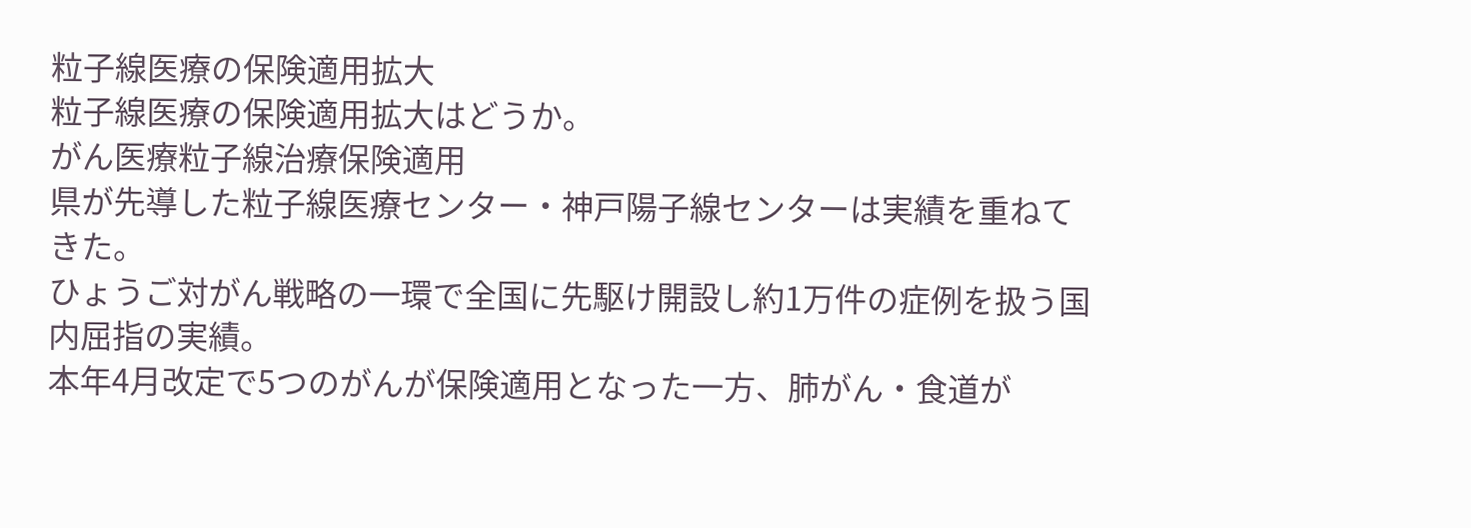粒子線医療の保険適用拡大
粒子線医療の保険適用拡大はどうか。
がん医療粒子線治療保険適用
県が先導した粒子線医療センター・神戸陽子線センターは実績を重ねてきた。
ひょうご対がん戦略の一環で全国に先駆け開設し約1万件の症例を扱う国内屈指の実績。
本年4月改定で5つのがんが保険適用となった一方、肺がん・食道が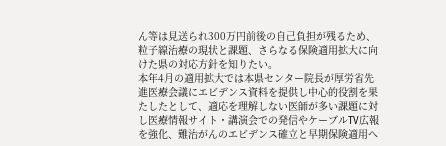ん等は見送られ300万円前後の自己負担が残るため、粒子線治療の現状と課題、さらなる保険適用拡大に向けた県の対応方針を知りたい。
本年4月の適用拡大では本県センター院長が厚労省先進医療会議にエビデンス資料を提供し中心的役割を果たしたとして、適応を理解しない医師が多い課題に対し医療情報サイト・講演会での発信やケーブルTV広報を強化、難治がんのエビデンス確立と早期保険適用へ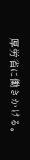厚労省に働きかける。